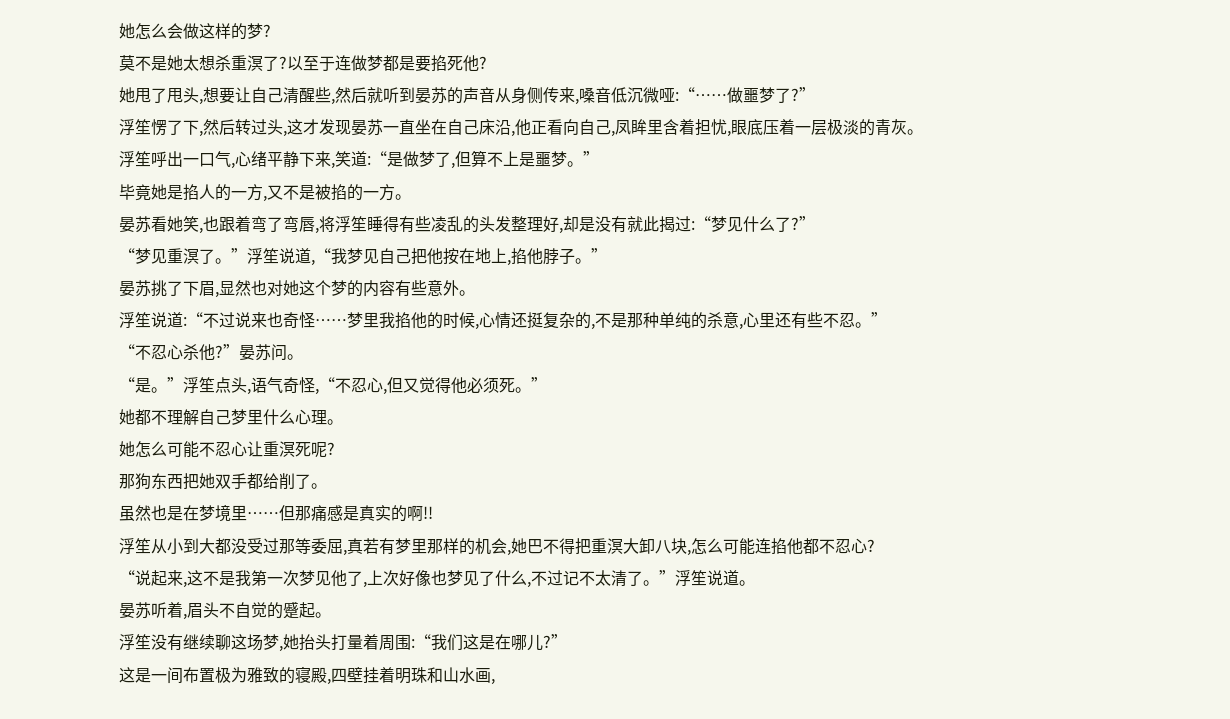她怎么会做这样的梦?
莫不是她太想杀重溟了?以至于连做梦都是要掐死他?
她甩了甩头,想要让自己清醒些,然后就听到晏苏的声音从身侧传来,嗓音低沉微哑:“……做噩梦了?”
浮笙愣了下,然后转过头,这才发现晏苏一直坐在自己床沿,他正看向自己,凤眸里含着担忧,眼底压着一层极淡的青灰。
浮笙呼出一口气,心绪平静下来,笑道:“是做梦了,但算不上是噩梦。”
毕竟她是掐人的一方,又不是被掐的一方。
晏苏看她笑,也跟着弯了弯唇,将浮笙睡得有些凌乱的头发整理好,却是没有就此揭过:“梦见什么了?”
“梦见重溟了。”浮笙说道,“我梦见自己把他按在地上,掐他脖子。”
晏苏挑了下眉,显然也对她这个梦的内容有些意外。
浮笙说道:“不过说来也奇怪……梦里我掐他的时候,心情还挺复杂的,不是那种单纯的杀意,心里还有些不忍。”
“不忍心杀他?”晏苏问。
“是。”浮笙点头,语气奇怪,“不忍心,但又觉得他必须死。”
她都不理解自己梦里什么心理。
她怎么可能不忍心让重溟死呢?
那狗东西把她双手都给削了。
虽然也是在梦境里……但那痛感是真实的啊!!
浮笙从小到大都没受过那等委屈,真若有梦里那样的机会,她巴不得把重溟大卸八块,怎么可能连掐他都不忍心?
“说起来,这不是我第一次梦见他了,上次好像也梦见了什么,不过记不太清了。”浮笙说道。
晏苏听着,眉头不自觉的蹙起。
浮笙没有继续聊这场梦,她抬头打量着周围:“我们这是在哪儿?”
这是一间布置极为雅致的寝殿,四壁挂着明珠和山水画,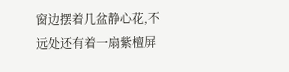窗边摆着几盆静心花,不远处还有着一扇紫檀屏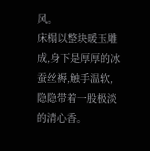风。
床榻以整块暖玉雕成,身下是厚厚的冰蚕丝褥,触手温软,隐隐带着一股极淡的清心香。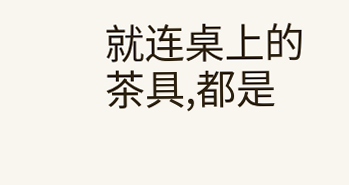就连桌上的茶具,都是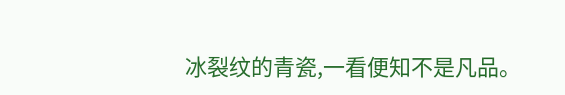冰裂纹的青瓷,一看便知不是凡品。